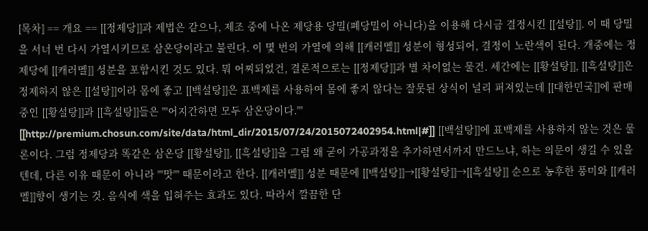[목차] == 개요 == [[정제당]]과 제법은 같으나, 제조 중에 나온 제당용 당밀(폐당밀이 아니다)을 이용해 다시금 결정시킨 [[설탕]]. 이 때 당밀을 서너 번 다시 가열시키므로 삼온당이라고 불린다. 이 몇 번의 가열에 의해 [[캐러멜]] 성분이 형성되어, 결정이 노란색이 된다. 개중에는 정제당에 [[캐러멜]] 성분을 포함시킨 것도 있다. 뭐 어찌되었건, 결론적으로는 [[정제당]]과 별 차이없는 물건. 세간에는 [[황설탕]], [[흑설탕]]은 정제하지 않은 [[설탕]]이라 몸에 좋고 [[백설탕]]은 표백제를 사용하여 몸에 좋지 않다는 잘못된 상식이 널리 퍼져있는데 [[대한민국]]에 판매 중인 [[황설탕]]과 [[흑설탕]]들은 '''어지간하면 모두 삼온당이다.''' [[http://premium.chosun.com/site/data/html_dir/2015/07/24/2015072402954.html|#]] [[백설탕]]에 표백제를 사용하지 않는 것은 물론이다. 그럼 정제당과 똑같은 삼온당 [[황설탕]], [[흑설탕]]을 그럼 왜 굳이 가공과정을 추가하면서까지 만드느냐, 하는 의문이 생길 수 있을텐데, 다른 이유 때문이 아니라 '''맛''' 때문이라고 한다. [[캐러멜]] 성분 때문에 [[백설탕]]→[[황설탕]]→[[흑설탕]] 순으로 농후한 풍미와 [[캐러멜]]향이 생기는 것. 음식에 색을 입혀주는 효과도 있다. 따라서 깔끔한 단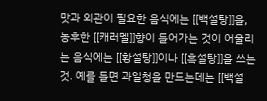맛과 외관이 필요한 음식에는 [[백설탕]]을, 농후한 [[캐러멜]]향이 들어가는 것이 어울리는 음식에는 [[황설탕]]이나 [[흑설탕]]을 쓰는 것. 예를 들면 과일청을 만드는데는 [[백설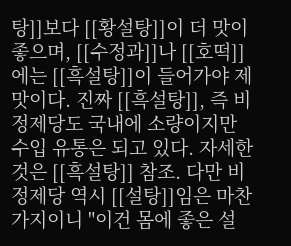탕]]보다 [[황설탕]]이 더 맛이 좋으며, [[수정과]]나 [[호떡]]에는 [[흑설탕]]이 들어가야 제맛이다. 진짜 [[흑설탕]], 즉 비정제당도 국내에 소량이지만 수입 유통은 되고 있다. 자세한 것은 [[흑설탕]] 참조. 다만 비정제당 역시 [[설탕]]임은 마찬가지이니 "이건 몸에 좋은 설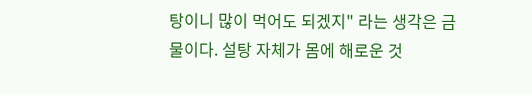탕이니 많이 먹어도 되겠지" 라는 생각은 금물이다. 설탕 자체가 몸에 해로운 것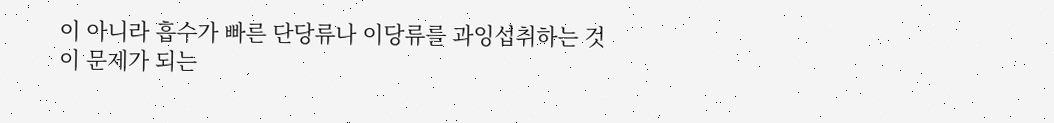이 아니라 흡수가 빠른 단당류나 이당류를 과잉섭취하는 것이 문제가 되는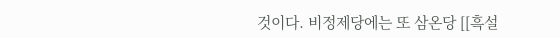것이다. 비정제당에는 또 삼온당 [[흑설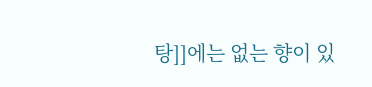탕]]에는 없는 향이 있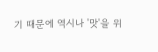기 때문에 역시나 '맛'을 위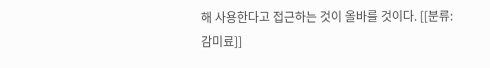해 사용한다고 접근하는 것이 올바를 것이다. [[분류:감미료]]